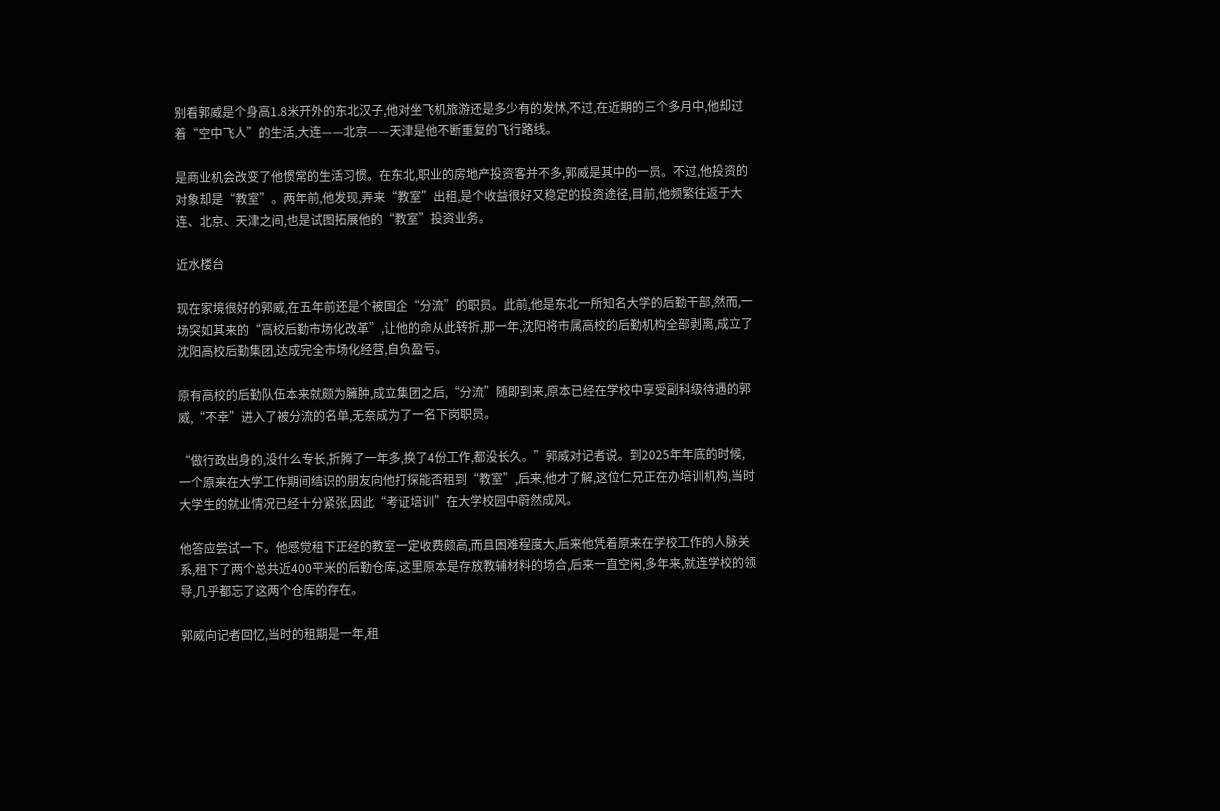别看郭威是个身高1.8米开外的东北汉子,他对坐飞机旅游还是多少有的发怵,不过,在近期的三个多月中,他却过着“空中飞人”的生活,大连——北京——天津是他不断重复的飞行路线。

是商业机会改变了他惯常的生活习惯。在东北,职业的房地产投资客并不多,郭威是其中的一员。不过,他投资的对象却是“教室”。两年前,他发现,弄来“教室”出租,是个收益很好又稳定的投资途径,目前,他频繁往返于大连、北京、天津之间,也是试图拓展他的“教室”投资业务。

近水楼台

现在家境很好的郭威,在五年前还是个被国企“分流”的职员。此前,他是东北一所知名大学的后勤干部,然而,一场突如其来的“高校后勤市场化改革”,让他的命从此转折,那一年,沈阳将市属高校的后勤机构全部剥离,成立了沈阳高校后勤集团,达成完全市场化经营,自负盈亏。

原有高校的后勤队伍本来就颇为臃肿,成立集团之后,“分流”随即到来,原本已经在学校中享受副科级待遇的郭威,“不幸”进入了被分流的名单,无奈成为了一名下岗职员。

“做行政出身的,没什么专长,折腾了一年多,换了4份工作,都没长久。”郭威对记者说。到2025年年底的时候,一个原来在大学工作期间结识的朋友向他打探能否租到“教室”,后来,他才了解,这位仁兄正在办培训机构,当时大学生的就业情况已经十分紧张,因此“考证培训”在大学校园中蔚然成风。

他答应尝试一下。他感觉租下正经的教室一定收费颇高,而且困难程度大,后来他凭着原来在学校工作的人脉关系,租下了两个总共近400平米的后勤仓库,这里原本是存放教辅材料的场合,后来一直空闲,多年来,就连学校的领导,几乎都忘了这两个仓库的存在。

郭威向记者回忆,当时的租期是一年,租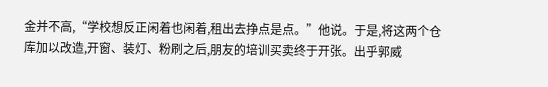金并不高,“学校想反正闲着也闲着,租出去挣点是点。”他说。于是,将这两个仓库加以改造,开窗、装灯、粉刷之后,朋友的培训买卖终于开张。出乎郭威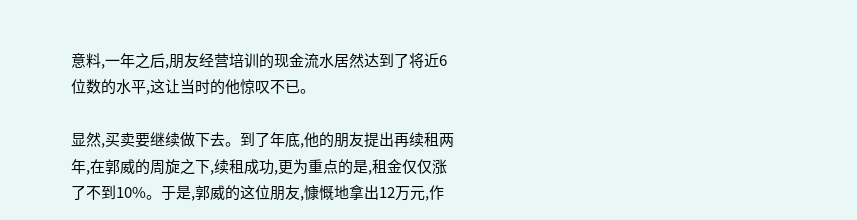意料,一年之后,朋友经营培训的现金流水居然达到了将近6位数的水平,这让当时的他惊叹不已。

显然,买卖要继续做下去。到了年底,他的朋友提出再续租两年,在郭威的周旋之下,续租成功,更为重点的是,租金仅仅涨了不到10%。于是,郭威的这位朋友,慷慨地拿出12万元,作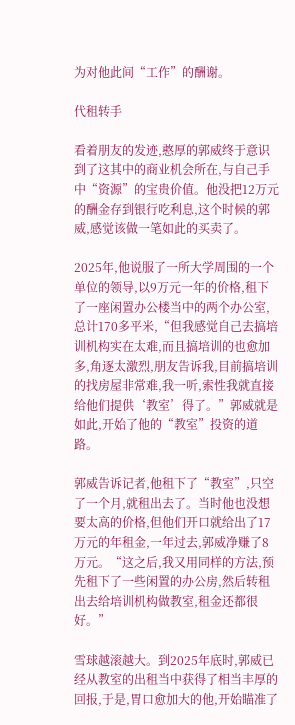为对他此间“工作”的酬谢。

代租转手

看着朋友的发迹,憨厚的郭威终于意识到了这其中的商业机会所在,与自己手中“资源”的宝贵价值。他没把12万元的酬金存到银行吃利息,这个时候的郭威,感觉该做一笔如此的买卖了。

2025年,他说服了一所大学周围的一个单位的领导,以9万元一年的价格,租下了一座闲置办公楼当中的两个办公室,总计170多平米,“但我感觉自己去搞培训机构实在太难,而且搞培训的也愈加多,角逐太激烈,朋友告诉我,目前搞培训的找房屋非常难,我一听,索性我就直接给他们提供‘教室’得了。”郭威就是如此,开始了他的“教室”投资的道路。

郭威告诉记者,他租下了“教室”,只空了一个月,就租出去了。当时他也没想要太高的价格,但他们开口就给出了17万元的年租金,一年过去,郭威净赚了8万元。“这之后,我又用同样的方法,预先租下了一些闲置的办公房,然后转租出去给培训机构做教室,租金还都很好。”

雪球越滚越大。到2025年底时,郭威已经从教室的出租当中获得了相当丰厚的回报,于是,胃口愈加大的他,开始瞄准了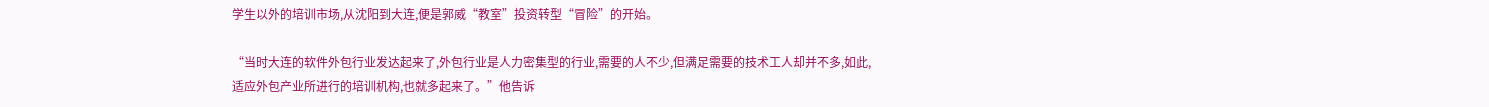学生以外的培训市场,从沈阳到大连,便是郭威“教室”投资转型“冒险”的开始。

“当时大连的软件外包行业发达起来了,外包行业是人力密集型的行业,需要的人不少,但满足需要的技术工人却并不多,如此,适应外包产业所进行的培训机构,也就多起来了。”他告诉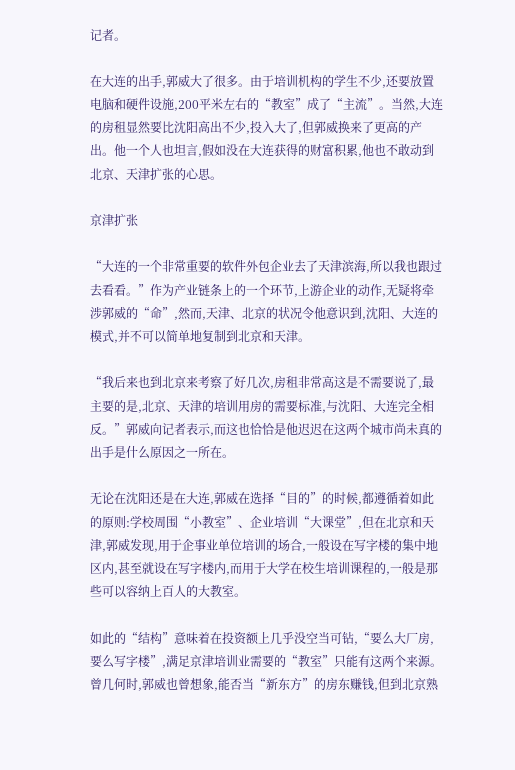记者。

在大连的出手,郭威大了很多。由于培训机构的学生不少,还要放置电脑和硬件设施,200平米左右的“教室”成了“主流”。当然,大连的房租显然要比沈阳高出不少,投入大了,但郭威换来了更高的产出。他一个人也坦言,假如没在大连获得的财富积累,他也不敢动到北京、天津扩张的心思。

京津扩张

“大连的一个非常重要的软件外包企业去了天津滨海,所以我也跟过去看看。”作为产业链条上的一个环节,上游企业的动作,无疑将牵涉郭威的“命”,然而,天津、北京的状况令他意识到,沈阳、大连的模式,并不可以简单地复制到北京和天津。

“我后来也到北京来考察了好几次,房租非常高这是不需要说了,最主要的是,北京、天津的培训用房的需要标准,与沈阳、大连完全相反。”郭威向记者表示,而这也恰恰是他迟迟在这两个城市尚未真的出手是什么原因之一所在。

无论在沈阳还是在大连,郭威在选择“目的”的时候,都遵循着如此的原则:学校周围“小教室”、企业培训“大课堂”,但在北京和天津,郭威发现,用于企事业单位培训的场合,一般设在写字楼的集中地区内,甚至就设在写字楼内,而用于大学在校生培训课程的,一般是那些可以容纳上百人的大教室。

如此的“结构”意味着在投资额上几乎没空当可钻,“要么大厂房,要么写字楼”,满足京津培训业需要的“教室”只能有这两个来源。曾几何时,郭威也曾想象,能否当“新东方”的房东赚钱,但到北京熟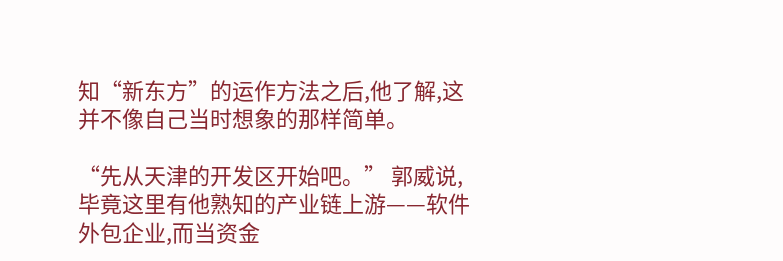知“新东方”的运作方法之后,他了解,这并不像自己当时想象的那样简单。

“先从天津的开发区开始吧。” 郭威说,毕竟这里有他熟知的产业链上游——软件外包企业,而当资金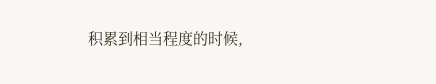积累到相当程度的时候,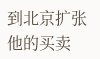到北京扩张他的买卖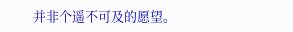并非个遥不可及的愿望。